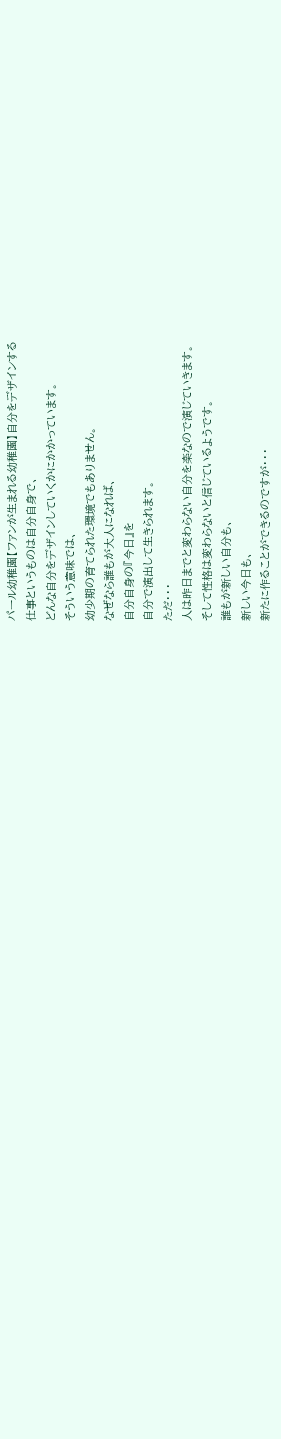パール幼稚園【ファンが生まれる幼稚園】自分をデザインする
仕事というものは自分自身で、
どんな自分をデザインしていくかにかかっています。
そういう意味では、
幼少期の育てられた環境でもありません。
なぜなら誰もが大人になれば、
自分自身の『今日』を
自分で演出して生きられます。
ただ・・・
人は昨日までと変わらない自分を楽なので演じていきます。
そして性格は変わらないと信じているようです。
誰もが新しい自分も、
新しい今日も、
新たに作ることができるのですが・・・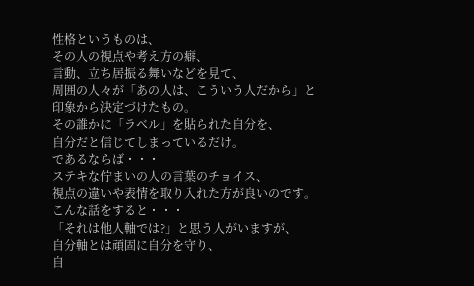性格というものは、
その人の視点や考え方の癖、
言動、立ち居振る舞いなどを見て、
周囲の人々が「あの人は、こういう人だから」と
印象から決定づけたもの。
その誰かに「ラベル」を貼られた自分を、
自分だと信じてしまっているだけ。
であるならば・・・
ステキな佇まいの人の言葉のチョイス、
視点の違いや表情を取り入れた方が良いのです。
こんな話をすると・・・
「それは他人軸では?」と思う人がいますが、
自分軸とは頑固に自分を守り、
自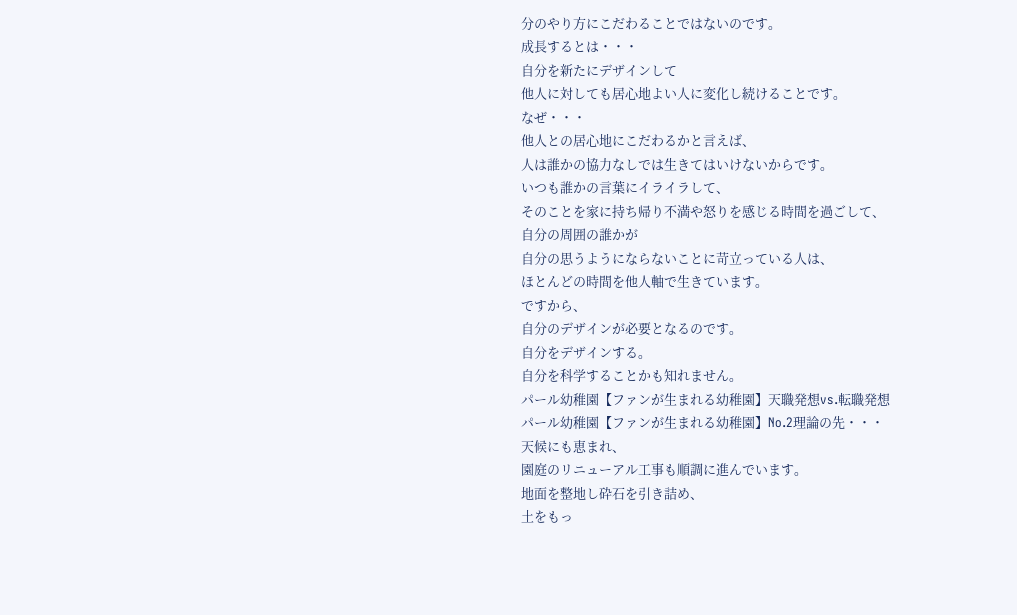分のやり方にこだわることではないのです。
成長するとは・・・
自分を新たにデザインして
他人に対しても居心地よい人に変化し続けることです。
なぜ・・・
他人との居心地にこだわるかと言えば、
人は誰かの協力なしでは生きてはいけないからです。
いつも誰かの言葉にイライラして、
そのことを家に持ち帰り不満や怒りを感じる時間を過ごして、
自分の周囲の誰かが
自分の思うようにならないことに苛立っている人は、
ほとんどの時間を他人軸で生きています。
ですから、
自分のデザインが必要となるのです。
自分をデザインする。
自分を科学することかも知れません。
パール幼稚園【ファンが生まれる幼稚園】天職発想vs.転職発想
パール幼稚園【ファンが生まれる幼稚園】No.2理論の先・・・
天候にも恵まれ、
園庭のリニューアル工事も順調に進んでいます。
地面を整地し砕石を引き詰め、
土をもっ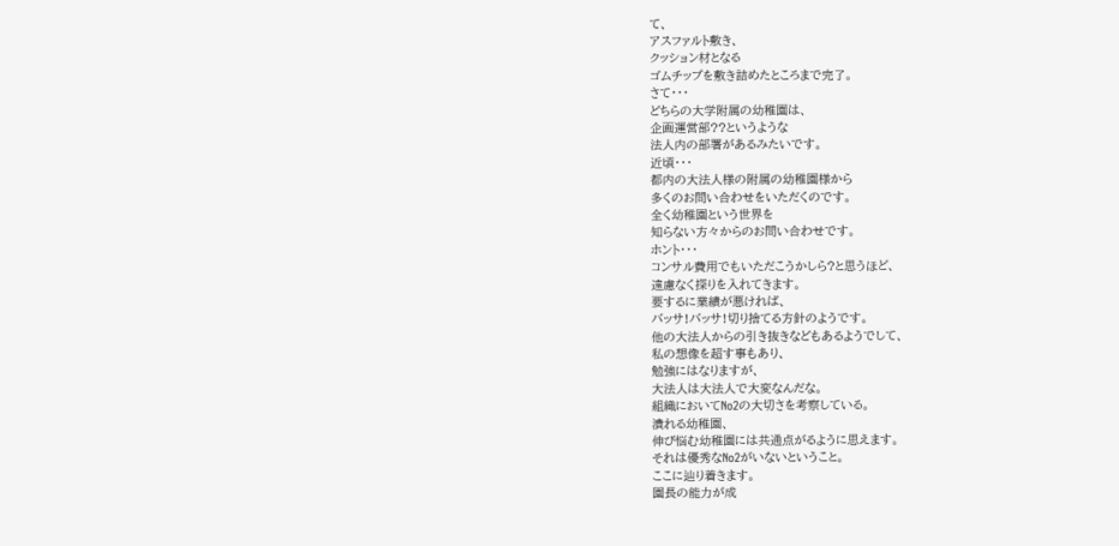て、
アスファルト敷き、
クッション材となる
ゴムチップを敷き詰めたところまで完了。
さて・・・
どちらの大学附属の幼稚園は、
企画運営部??というような
法人内の部署があるみたいです。
近頃・・・
都内の大法人様の附属の幼稚園様から
多くのお問い合わせをいただくのです。
全く幼稚園という世界を
知らない方々からのお問い合わせです。
ホント・・・
コンサル費用でもいただこうかしら?と思うほど、
遠慮なく探りを入れてきます。
要するに業績が悪ければ、
バッサ!バッサ!切り捨てる方針のようです。
他の大法人からの引き抜きなどもあるようでして、
私の想像を超す事もあり、
勉強にはなりますが、
大法人は大法人で大変なんだな。
組織においてNo2の大切さを考察している。
潰れる幼稚園、
伸び悩む幼稚園には共通点がるように思えます。
それは優秀なNo2がいないということ。
ここに辿り着きます。
園長の能力が成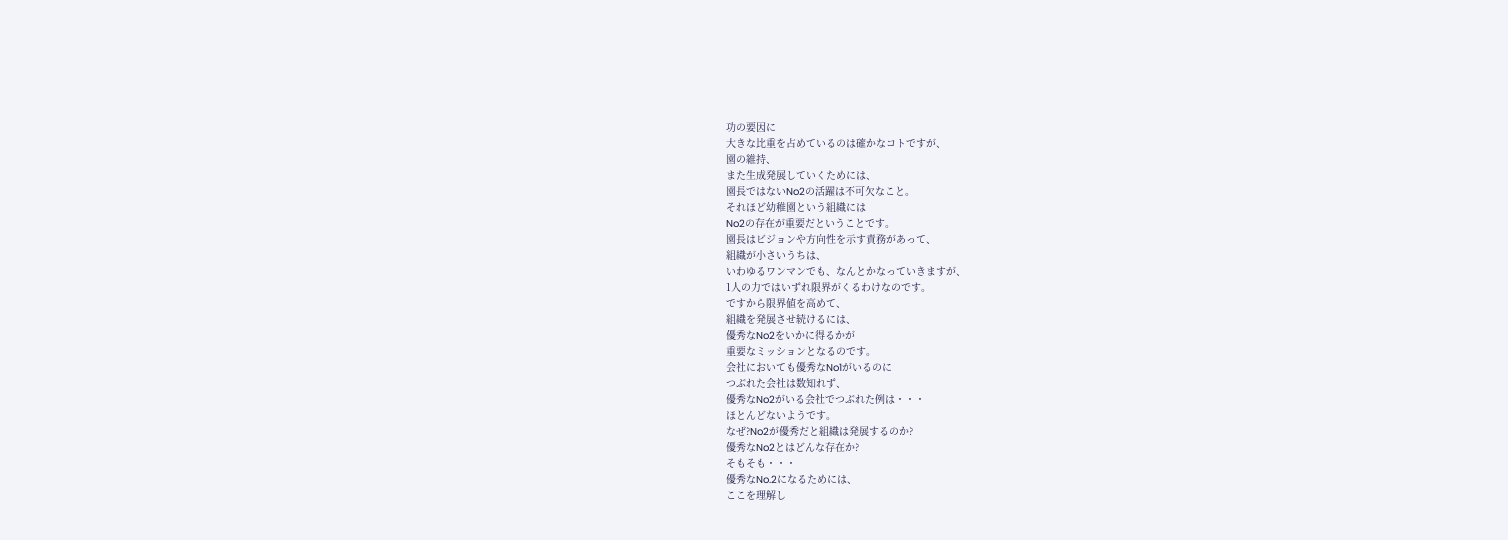功の要因に
大きな比重を占めているのは確かなコトですが、
園の維持、
また生成発展していくためには、
園長ではないNo2の活躍は不可欠なこと。
それほど幼稚園という組織には
No2の存在が重要だということです。
園長はビジョンや方向性を示す責務があって、
組織が小さいうちは、
いわゆるワンマンでも、なんとかなっていきますが、
1人の力ではいずれ限界がくるわけなのです。
ですから限界値を高めて、
組織を発展させ続けるには、
優秀なNo2をいかに得るかが
重要なミッションとなるのです。
会社においても優秀なNo1がいるのに
つぶれた会社は数知れず、
優秀なNo2がいる会社でつぶれた例は・・・
ほとんどないようです。
なぜ?No2が優秀だと組織は発展するのか?
優秀なNo2とはどんな存在か?
そもそも・・・
優秀なNo.2になるためには、
ここを理解し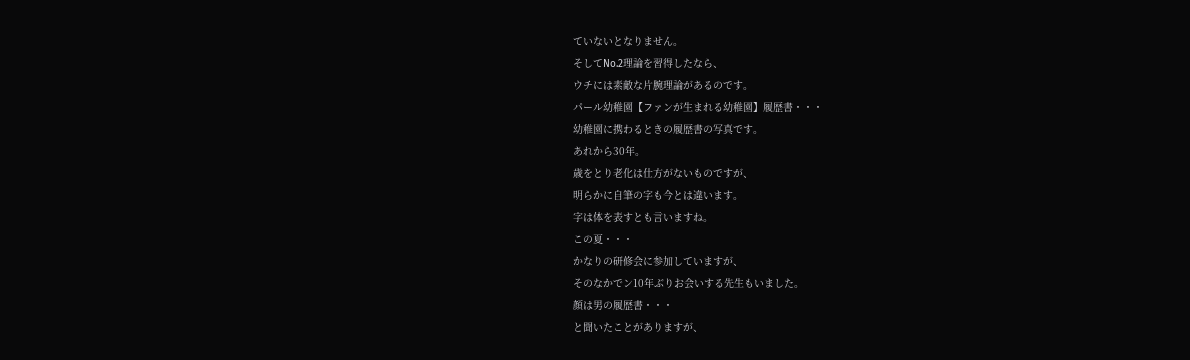ていないとなりません。
そしてNo.2理論を習得したなら、
ウチには素敵な片腕理論があるのです。
パール幼稚園【ファンが生まれる幼稚園】履歴書・・・
幼稚園に携わるときの履歴書の写真です。
あれから30年。
歳をとり老化は仕方がないものですが、
明らかに自筆の字も今とは違います。
字は体を表すとも言いますね。
この夏・・・
かなりの研修会に参加していますが、
そのなかでン10年ぶりお会いする先生もいました。
顔は男の履歴書・・・
と聞いたことがありますが、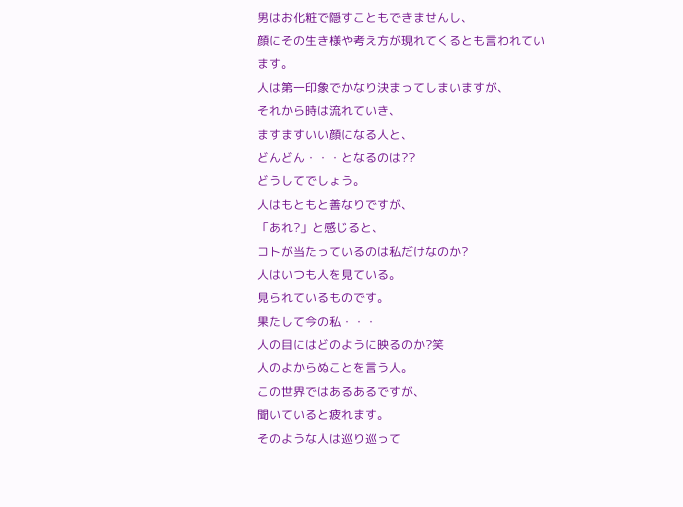男はお化粧で隠すこともできませんし、
顔にその生き様や考え方が現れてくるとも言われています。
人は第一印象でかなり決まってしまいますが、
それから時は流れていき、
ますますいい顔になる人と、
どんどん・・・となるのは??
どうしてでしょう。
人はもともと善なりですが、
「あれ?」と感じると、
コトが当たっているのは私だけなのか?
人はいつも人を見ている。
見られているものです。
果たして今の私・・・
人の目にはどのように映るのか?笑
人のよからぬことを言う人。
この世界ではあるあるですが、
聞いていると疲れます。
そのような人は巡り巡って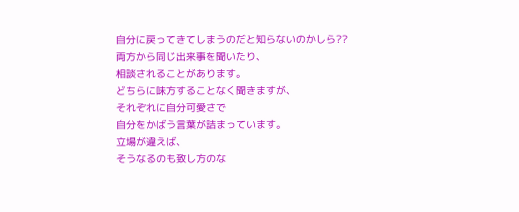自分に戻ってきてしまうのだと知らないのかしら??
両方から同じ出来事を聞いたり、
相談されることがあります。
どちらに味方することなく聞きますが、
それぞれに自分可愛さで
自分をかばう言葉が詰まっています。
立場が違えば、
そうなるのも致し方のな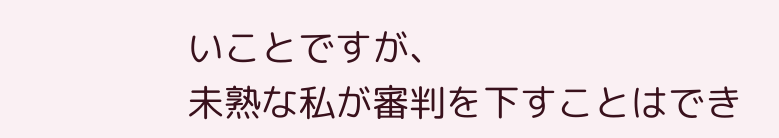いことですが、
未熟な私が審判を下すことはでき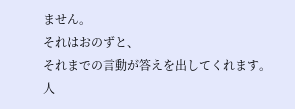ません。
それはおのずと、
それまでの言動が答えを出してくれます。
人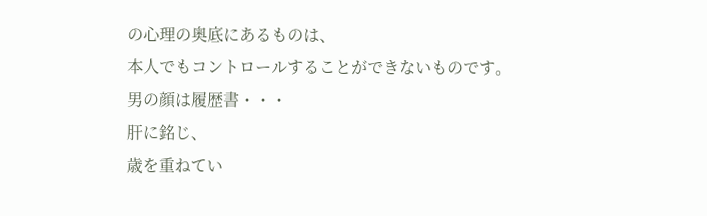の心理の奥底にあるものは、
本人でもコントロールすることができないものです。
男の顔は履歴書・・・
肝に銘じ、
歳を重ねてい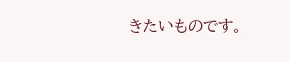きたいものです。